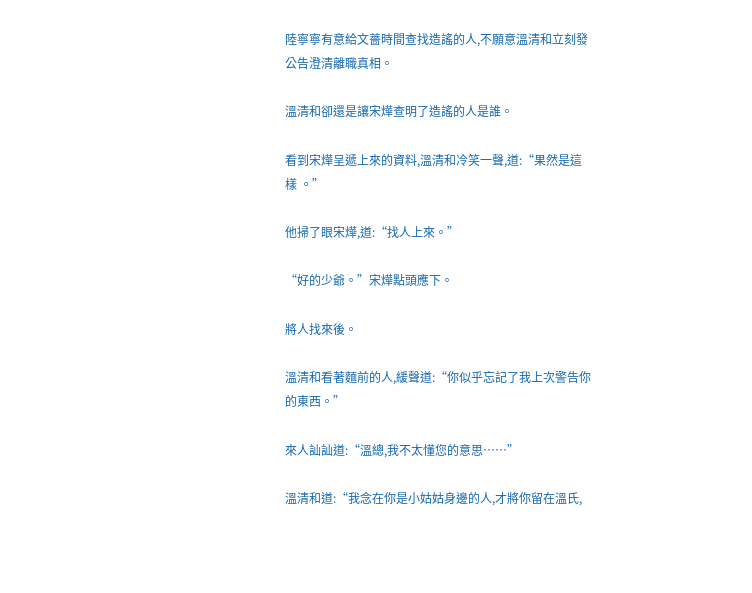陸寧寧有意給文薔時間查找造謠的人,不願意溫清和立刻發公告澄清離職真相。

溫清和卻還是讓宋燁查明了造謠的人是誰。

看到宋燁呈遞上來的資料,溫清和冷笑一聲,道:“果然是這樣 。”

他掃了眼宋燁,道:“找人上來。”

“好的少爺。”宋燁點頭應下。

將人找來後。

溫清和看著麵前的人,緩聲道:“你似乎忘記了我上次警告你的東西。”

來人訕訕道:“溫總,我不太懂您的意思……”

溫清和道:“我念在你是小姑姑身邊的人,才將你留在溫氏,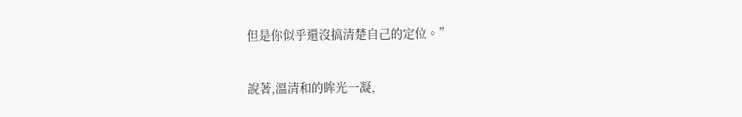但是你似乎還沒搞清楚自己的定位。”

說著,溫清和的眸光一凝,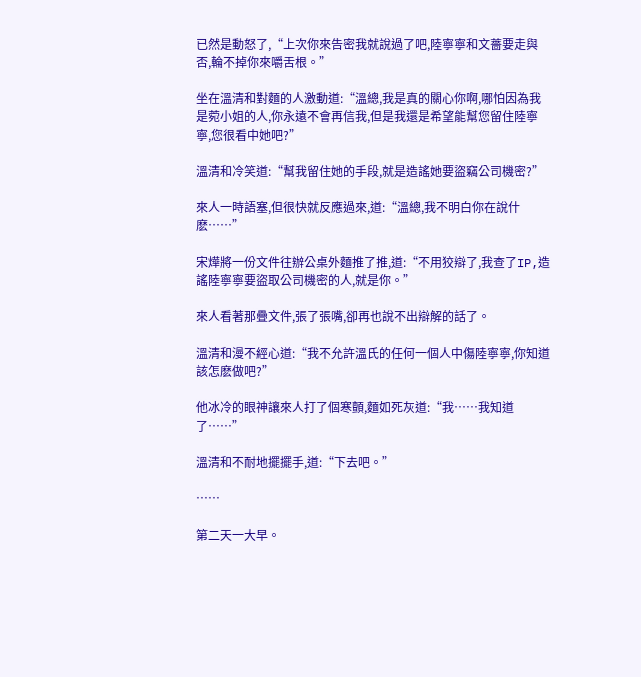已然是動怒了,“上次你來告密我就說過了吧,陸寧寧和文薔要走與否,輪不掉你來嚼舌根。”

坐在溫清和對麵的人激動道:“溫總,我是真的關心你啊,哪怕因為我是菀小姐的人,你永遠不會再信我,但是我還是希望能幫您留住陸寧寧,您很看中她吧?”

溫清和冷笑道:“幫我留住她的手段,就是造謠她要盜竊公司機密?”

來人一時語塞,但很快就反應過來,道:“溫總,我不明白你在說什麽……”

宋燁將一份文件往辦公桌外麵推了推,道:“不用狡辯了,我查了IP,造謠陸寧寧要盜取公司機密的人,就是你。”

來人看著那疊文件,張了張嘴,卻再也說不出辯解的話了。

溫清和漫不經心道:“我不允許溫氏的任何一個人中傷陸寧寧,你知道該怎麽做吧?”

他冰冷的眼神讓來人打了個寒顫,麵如死灰道:“我……我知道了……”

溫清和不耐地擺擺手,道:“下去吧。”

……

第二天一大早。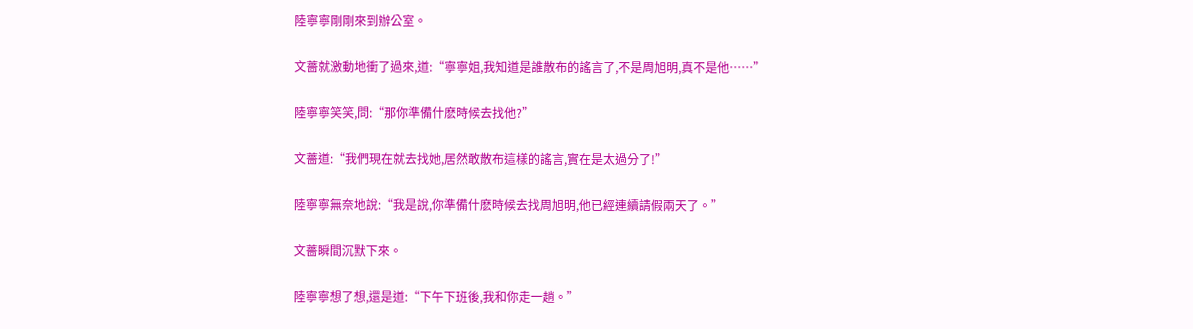陸寧寧剛剛來到辦公室。

文薔就激動地衝了過來,道:“寧寧姐,我知道是誰散布的謠言了,不是周旭明,真不是他……”

陸寧寧笑笑,問:“那你準備什麽時候去找他?”

文薔道:“我們現在就去找她,居然敢散布這樣的謠言,實在是太過分了!”

陸寧寧無奈地說:“我是說,你準備什麽時候去找周旭明,他已經連續請假兩天了。”

文薔瞬間沉默下來。

陸寧寧想了想,還是道:“下午下班後,我和你走一趟。”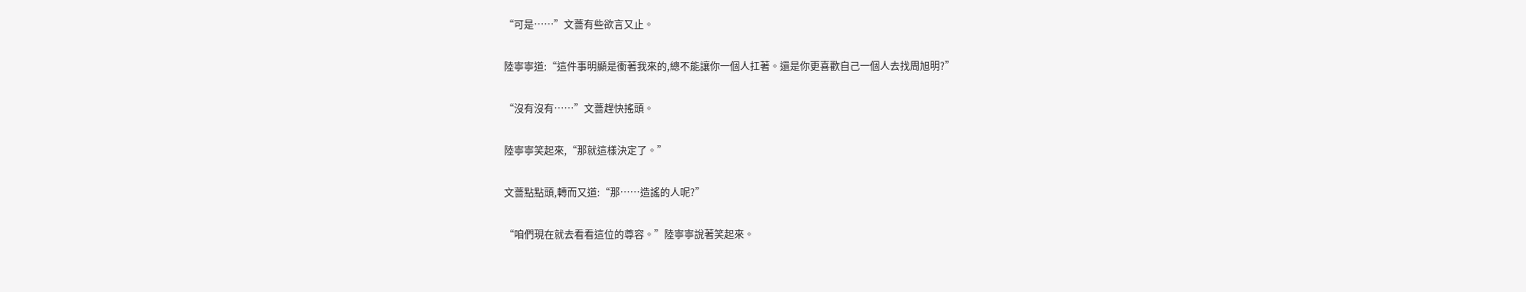“可是……”文薔有些欲言又止。

陸寧寧道:“這件事明顯是衝著我來的,總不能讓你一個人扛著。還是你更喜歡自己一個人去找周旭明?”

“沒有沒有……”文薔趕快搖頭。

陸寧寧笑起來,“那就這樣決定了。”

文薔點點頭,轉而又道:“那……造謠的人呢?”

“咱們現在就去看看這位的尊容。”陸寧寧說著笑起來。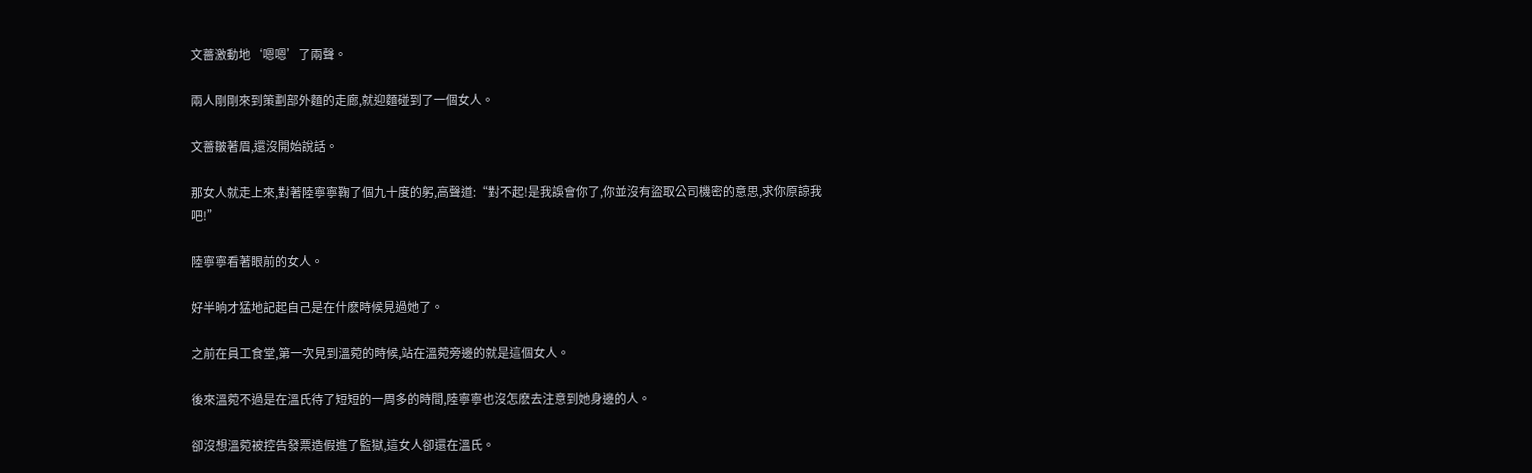文薔激動地‘嗯嗯’了兩聲。

兩人剛剛來到策劃部外麵的走廊,就迎麵碰到了一個女人。

文薔皺著眉,還沒開始說話。

那女人就走上來,對著陸寧寧鞠了個九十度的躬,高聲道:“對不起!是我誤會你了,你並沒有盜取公司機密的意思,求你原諒我吧!”

陸寧寧看著眼前的女人。

好半晌才猛地記起自己是在什麽時候見過她了。

之前在員工食堂,第一次見到溫菀的時候,站在溫菀旁邊的就是這個女人。

後來溫菀不過是在溫氏待了短短的一周多的時間,陸寧寧也沒怎麽去注意到她身邊的人。

卻沒想溫菀被控告發票造假進了監獄,這女人卻還在溫氏。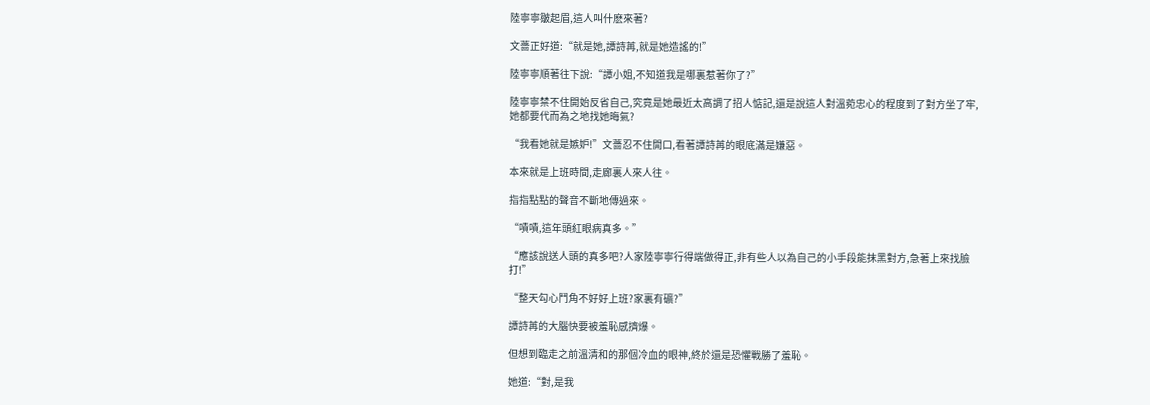陸寧寧皺起眉,這人叫什麽來著?

文薔正好道:“就是她,譚詩苒,就是她造謠的!”

陸寧寧順著往下說:“譚小姐,不知道我是哪裏惹著你了?”

陸寧寧禁不住開始反省自己,究竟是她最近太高調了招人惦記,還是說這人對溫菀忠心的程度到了對方坐了牢,她都要代而為之地找她晦氣?

“我看她就是嫉妒!”文薔忍不住開口,看著譚詩苒的眼底滿是嫌惡。

本來就是上班時間,走廊裏人來人往。

指指點點的聲音不斷地傳過來。

“嘖嘖,這年頭紅眼病真多。”

“應該說送人頭的真多吧?人家陸寧寧行得端做得正,非有些人以為自己的小手段能抹黑對方,急著上來找臉打!”

“整天勾心鬥角不好好上班?家裏有礦?”

譚詩苒的大腦快要被羞恥感擠爆。

但想到臨走之前溫清和的那個冷血的眼神,終於還是恐懼戰勝了羞恥。

她道:“對,是我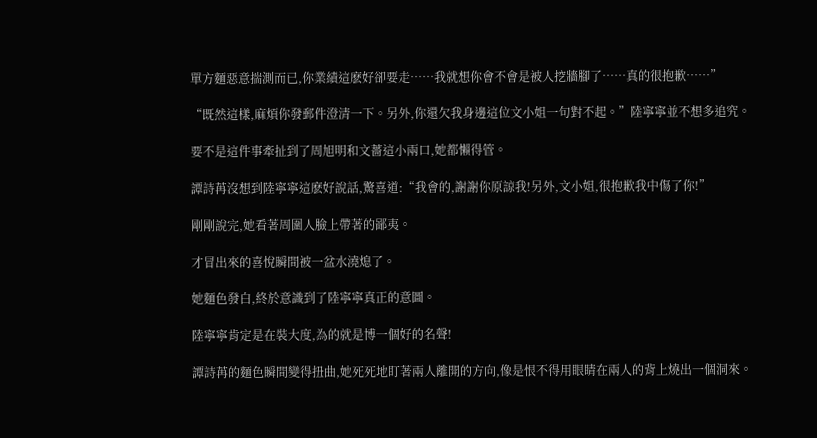單方麵惡意揣測而已,你業績這麽好卻要走……我就想你會不會是被人挖牆腳了……真的很抱歉……”

“既然這樣,麻煩你發郵件澄清一下。另外,你還欠我身邊這位文小姐一句對不起。”陸寧寧並不想多追究。

要不是這件事牽扯到了周旭明和文薔這小兩口,她都懶得管。

譚詩苒沒想到陸寧寧這麽好說話,驚喜道:“我會的,謝謝你原諒我!另外,文小姐,很抱歉我中傷了你!”

剛剛說完,她看著周圍人臉上帶著的鄙夷。

才冒出來的喜悅瞬間被一盆水澆熄了。

她麵色發白,終於意識到了陸寧寧真正的意圖。

陸寧寧肯定是在裝大度,為的就是博一個好的名聲!

譚詩苒的麵色瞬間變得扭曲,她死死地盯著兩人離開的方向,像是恨不得用眼睛在兩人的背上燒出一個洞來。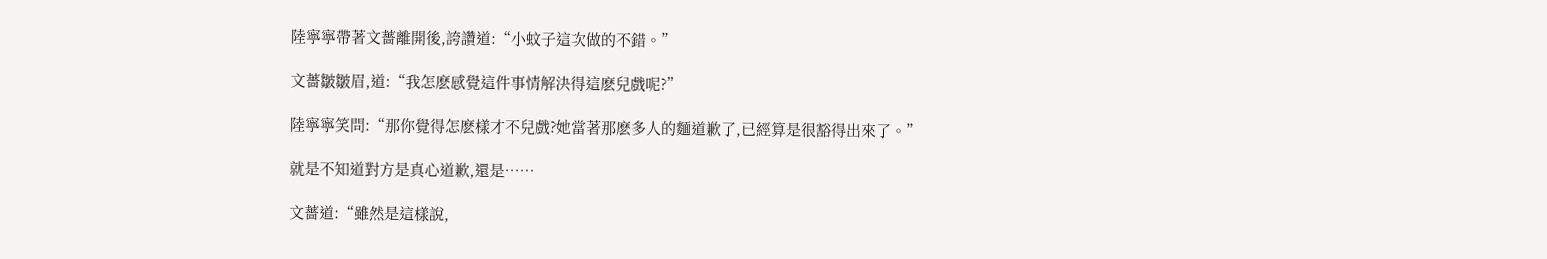陸寧寧帶著文薔離開後,誇讚道:“小蚊子這次做的不錯。”

文薔皺皺眉,道:“我怎麽感覺這件事情解決得這麽兒戲呢?”

陸寧寧笑問:“那你覺得怎麽樣才不兒戲?她當著那麽多人的麵道歉了,已經算是很豁得出來了。”

就是不知道對方是真心道歉,還是……

文薔道:“雖然是這樣說,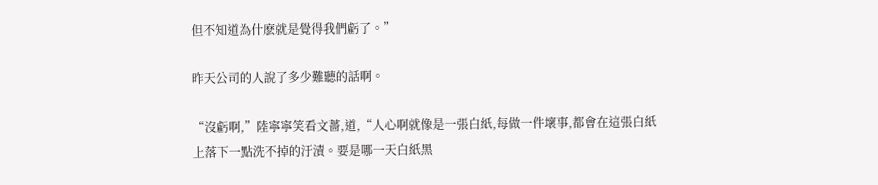但不知道為什麽就是覺得我們虧了。”

昨天公司的人說了多少難聽的話啊。

“沒虧啊,”陸寧寧笑看文薔,道,“人心啊就像是一張白紙,每做一件壞事,都會在這張白紙上落下一點洗不掉的汙漬。要是哪一天白紙黑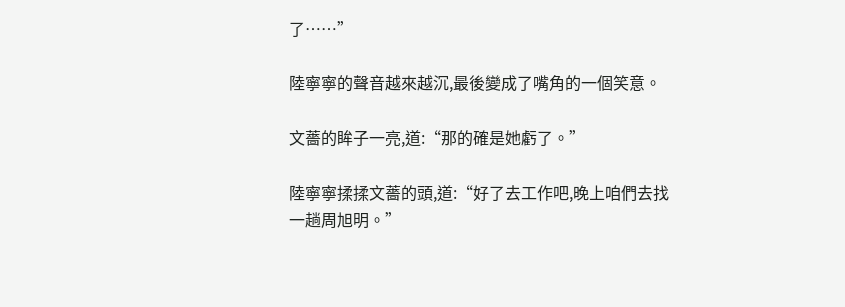了……”

陸寧寧的聲音越來越沉,最後變成了嘴角的一個笑意。

文薔的眸子一亮,道:“那的確是她虧了。”

陸寧寧揉揉文薔的頭,道:“好了去工作吧,晚上咱們去找一趟周旭明。”